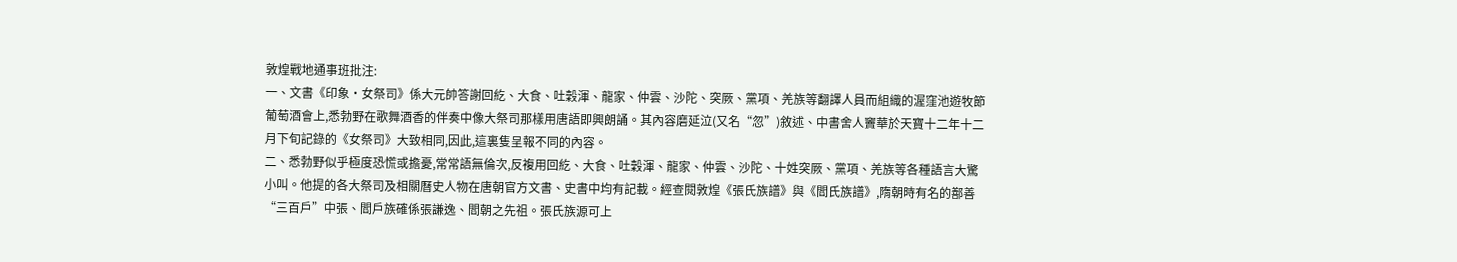敦煌戰地通事班批注:
一、文書《印象·女祭司》係大元帥答謝回紇、大食、吐穀渾、龍家、仲雲、沙陀、突厥、黨項、羌族等翻譯人員而組織的渥窪池遊牧節葡萄酒會上,悉勃野在歌舞酒香的伴奏中像大祭司那樣用唐語即興朗誦。其內容磨延泣(又名“忽”)敘述、中書舍人竇華於天寶十二年十二月下旬記錄的《女祭司》大致相同,因此,這裏隻呈報不同的內容。
二、悉勃野似乎極度恐慌或擔憂,常常語無倫次,反複用回紇、大食、吐穀渾、龍家、仲雲、沙陀、十姓突厥、黨項、羌族等各種語言大驚小叫。他提的各大祭司及相關曆史人物在唐朝官方文書、史書中均有記載。經查閱敦煌《張氏族譜》與《閻氏族譜》,隋朝時有名的鄯善“三百戶”中張、閻戶族確係張謙逸、閻朝之先祖。張氏族源可上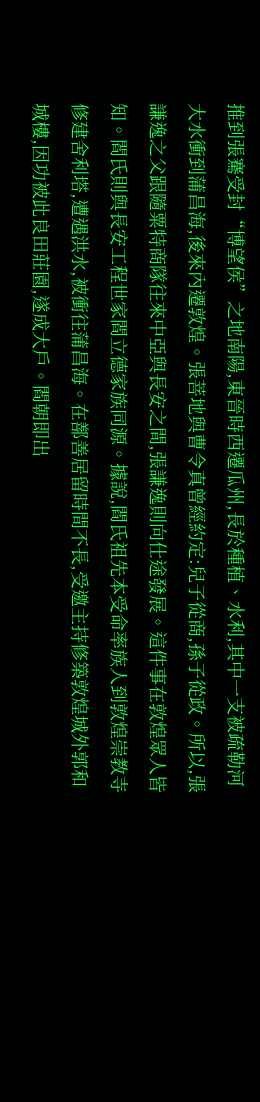推到張騫受封“博望侯”之地南陽,東晉時西遷瓜州,長於種植、水利,其中一支被疏勒河大水衝到蒲昌海,後來內遷敦煌。張菩地與曹令真曾經約定:兒子從商,孫子從政。所以,張謙逸之父跟隨粟特商隊往來中亞與長安之間,張謙逸則向仕途發展。這件事在敦煌眾人皆知。閻氏則與長安工程世家閻立德家族同源。據說,閻氏祖先本受命率族人到敦煌崇教寺修建舍利塔,遭遇洪水,被衝往蒲昌海。在鄯善居留時間不長,受邀主持修築敦煌城外郭和城樓,因功被此良田莊園,遂成大戶。閻朝即出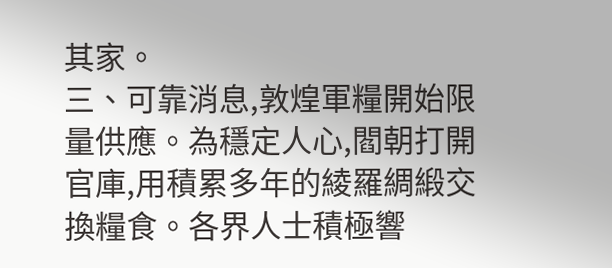其家。
三、可靠消息,敦煌軍糧開始限量供應。為穩定人心,閻朝打開官庫,用積累多年的綾羅綢緞交換糧食。各界人士積極響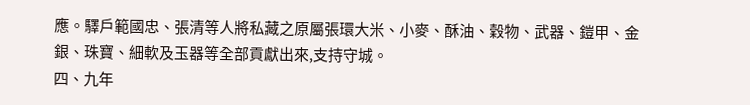應。驛戶範國忠、張清等人將私藏之原屬張環大米、小麥、酥油、穀物、武器、鎧甲、金銀、珠寶、細軟及玉器等全部貢獻出來,支持守城。
四、九年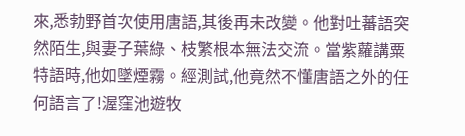來,悉勃野首次使用唐語,其後再未改變。他對吐蕃語突然陌生,與妻子葉綠、枝繁根本無法交流。當紫蘿講粟特語時,他如墜煙霧。經測試,他竟然不懂唐語之外的任何語言了!渥窪池遊牧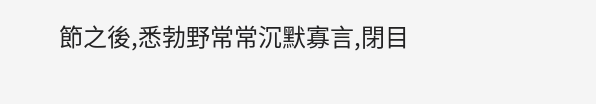節之後,悉勃野常常沉默寡言,閉目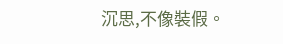沉思,不像裝假。